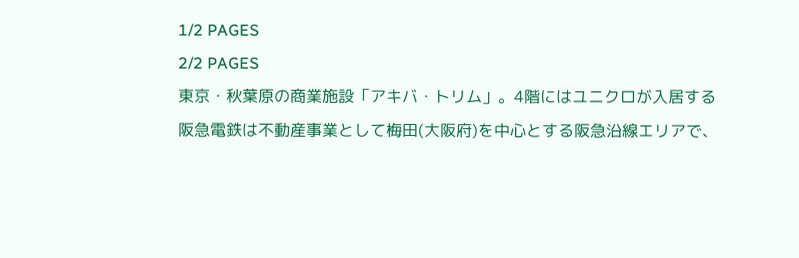1/2 PAGES
2/2 PAGES
東京・秋葉原の商業施設「アキバ・トリム」。4階にはユニクロが入居する
阪急電鉄は不動産事業として梅田(大阪府)を中心とする阪急沿線エリアで、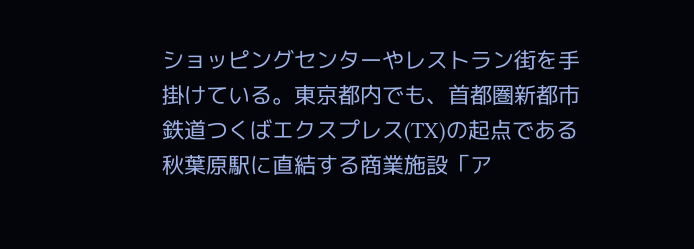ショッピングセンターやレストラン街を手掛けている。東京都内でも、首都圏新都市鉄道つくばエクスプレス(TX)の起点である秋葉原駅に直結する商業施設「ア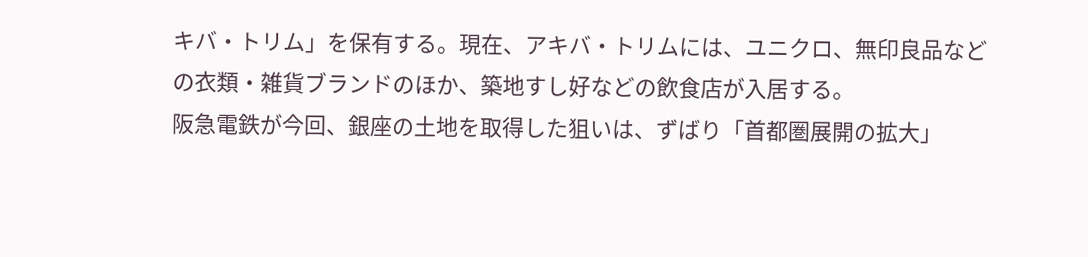キバ・トリム」を保有する。現在、アキバ・トリムには、ユニクロ、無印良品などの衣類・雑貨ブランドのほか、築地すし好などの飲食店が入居する。
阪急電鉄が今回、銀座の土地を取得した狙いは、ずばり「首都圏展開の拡大」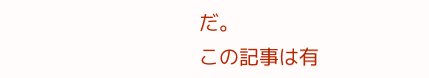だ。
この記事は有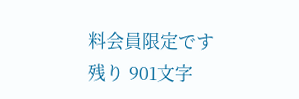料会員限定です
残り 901文字